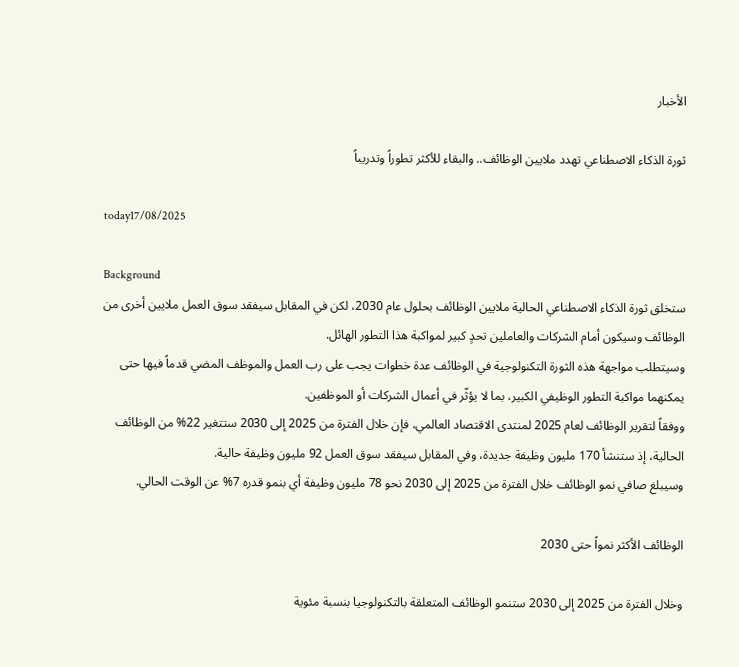الأخبار

ثورة الذكاء الاصطناعي تهدد ملايين الوظائف.. والبقاء للأكثر تطوراً وتدريباً

today17/08/2025

Background
ستخلق ثورة الذكاء الاصطناعي الحالية ملايين الوظائف بحلول عام 2030، لكن في المقابل سيفقد سوق العمل ملايين أخرى من الوظائف وسيكون أمام الشركات والعاملين تحدٍ كبير لمواكبة هذا التطور الهائل.
وسيتطلب مواجهة هذه الثورة التكنولوجية في الوظائف عدة خطوات يجب على رب العمل والموظف المضي قدماً فيها حتى يمكنهما مواكبة التطور الوظيفي الكبير، بما لا يؤثّر في أعمال الشركات أو الموظفين.
ووفقاً لتقرير الوظائف لعام 2025 لمنتدى الاقتصاد العالمي، فإن خلال الفترة من 2025 إلى 2030 ستتغير 22% من الوظائف الحالية، إذ ستنشأ 170 مليون وظيفة جديدة، وفي المقابل سيفقد سوق العمل 92 مليون وظيفة حالية.
وسيبلغ صافي نمو الوظائف خلال الفترة من 2025 إلى 2030 نحو 78 مليون وظيفة أي بنمو قدره 7% عن الوقت الحالي.

الوظائف الأكثر نمواً حتى 2030

وخلال الفترة من 2025 إلى 2030 ستنمو الوظائف المتعلقة بالتكنولوجيا بنسبة مئوية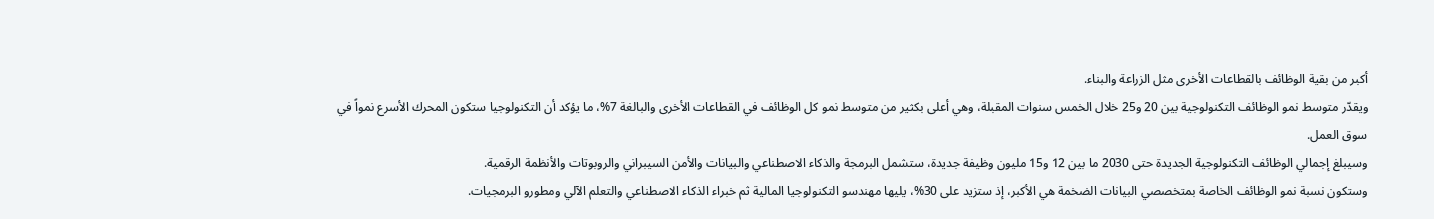أكبر من بقية الوظائف بالقطاعات الأخرى مثل الزراعة والبناء.
ويقدّر متوسط نمو الوظائف التكنولوجية بين 20 و25 خلال الخمس سنوات المقبلة، وهي أعلى بكثير من متوسط نمو كل الوظائف في القطاعات الأخرى والبالغة 7%، ما يؤكد أن التكنولوجيا ستكون المحرك الأسرع نمواً في سوق العمل.
وسيبلغ إجمالي الوظائف التكنولوجية الجديدة حتى 2030 ما بين 12 و15 مليون وظيفة جديدة، ستشمل البرمجة والذكاء الاصطناعي والبيانات والأمن السيبراني والروبوتات والأنظمة الرقمية.
وستكون نسبة نمو الوظائف الخاصة بمتخصصي البيانات الضخمة هي الأكبر، إذ ستزيد على 30%، يليها مهندسو التكنولوجيا المالية ثم خبراء الذكاء الاصطناعي والتعلم الآلي ومطورو البرمجيات.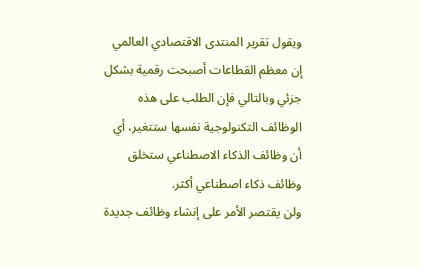ويقول تقرير المنتدى الاقتصادي العالمي إن معظم القطاعات أصبحت رقمية بشكل جزئي وبالتالي فإن الطلب على هذه الوظائف التكنولوجية نفسها ستتغير، أي أن وظائف الذكاء الاصطناعي ستخلق وظائف ذكاء اصطناعي أكثر.
ولن يقتصر الأمر على إنشاء وظائف جديدة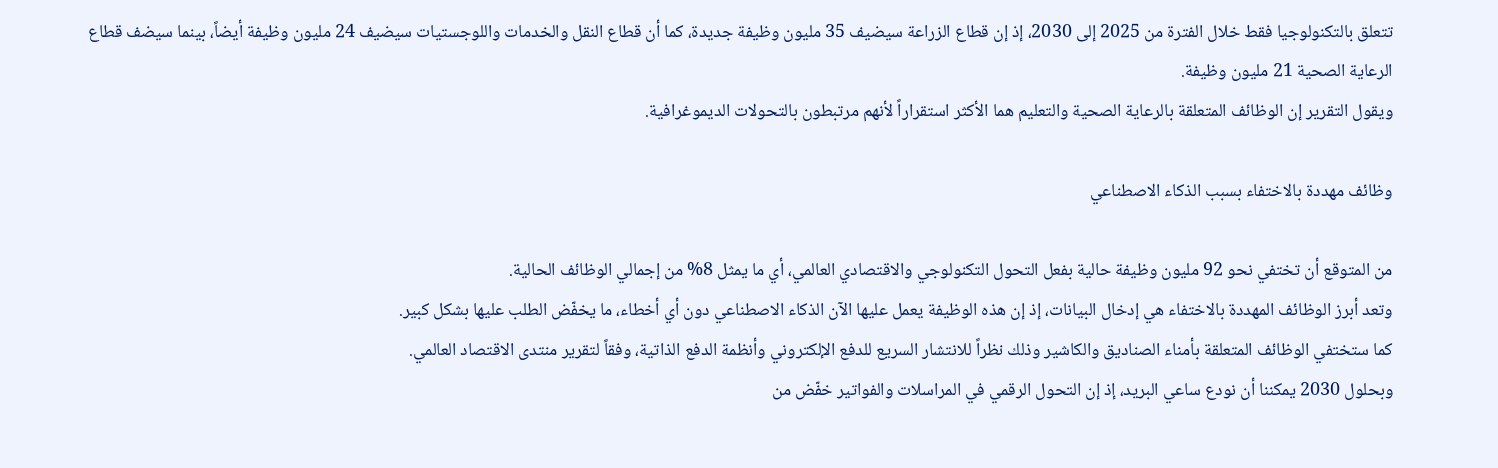تتعلق بالتكنولوجيا فقط خلال الفترة من 2025 إلى 2030، إذ إن قطاع الزراعة سيضيف 35 مليون وظيفة جديدة، كما أن قطاع النقل والخدمات واللوجستيات سيضيف 24 مليون وظيفة أيضاً، بينما سيضف قطاع الرعاية الصحية 21 مليون وظيفة.
ويقول التقرير إن الوظائف المتعلقة بالرعاية الصحية والتعليم هما الأكثر استقراراً لأنهم مرتبطون بالتحولات الديموغرافية.

وظائف مهددة بالاختفاء بسبب الذكاء الاصطناعي

من المتوقع أن تختفي نحو 92 مليون وظيفة حالية بفعل التحول التكنولوجي والاقتصادي العالمي، أي ما يمثل 8% من إجمالي الوظائف الحالية.
وتعد أبرز الوظائف المهددة بالاختفاء هي إدخال البيانات، إذ إن هذه الوظيفة يعمل عليها الآن الذكاء الاصطناعي دون أي أخطاء، ما يخفّض الطلب عليها بشكل كبير.
كما ستختفي الوظائف المتعلقة بأمناء الصناديق والكاشير وذلك نظراً للانتشار السريع للدفع الإلكتروني وأنظمة الدفع الذاتية، وفقاً لتقرير منتدى الاقتصاد العالمي.
وبحلول 2030 يمكننا أن نودع ساعي البريد، إذ إن التحول الرقمي في المراسلات والفواتير خفّض من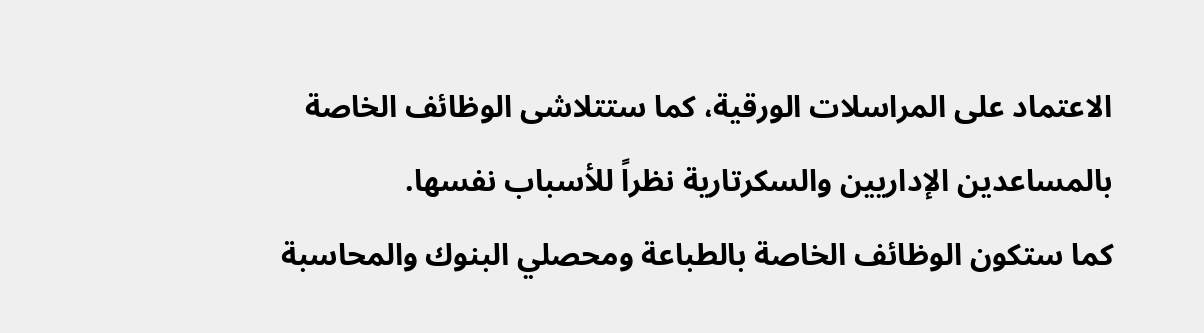الاعتماد على المراسلات الورقية، كما ستتلاشى الوظائف الخاصة بالمساعدين الإداريين والسكرتارية نظراً للأسباب نفسها.
كما ستكون الوظائف الخاصة بالطباعة ومحصلي البنوك والمحاسبة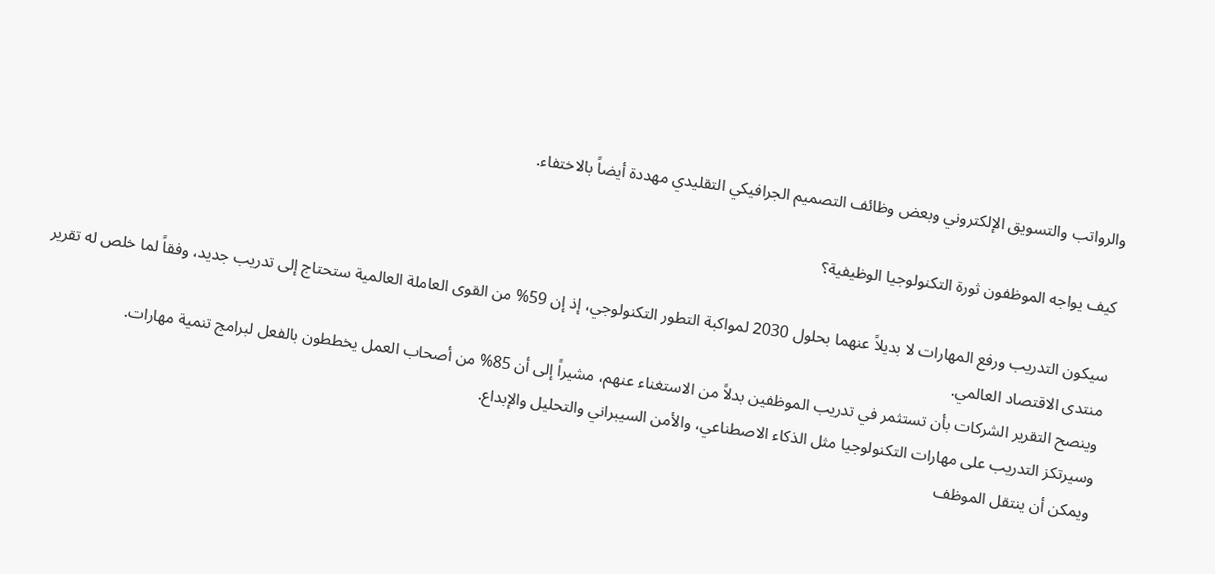والرواتب والتسويق الإلكتروني وبعض وظائف التصميم الجرافيكي التقليدي مهددة أيضاً بالاختفاء.

كيف يواجه الموظفون ثورة التكنولوجيا الوظيفية؟

سيكون التدريب ورفع المهارات لا بديلاً عنهما بحلول 2030 لمواكبة التطور التكنولوجي، إذ إن 59% من القوى العاملة العالمية ستحتاج إلى تدريب جديد، وفقاً لما خلص له تقرير منتدى الاقتصاد العالمي.
وينصح التقرير الشركات بأن تستثمر في تدريب الموظفين بدلاً من الاستغناء عنهم، مشيراً إلى أن 85% من أصحاب العمل يخططون بالفعل لبرامج تنمية مهارات.
وسيرتكز التدريب على مهارات التكنولوجيا مثل الذكاء الاصطناعي، والأمن السيبراني والتحليل والإبداع.
ويمكن أن ينتقل الموظف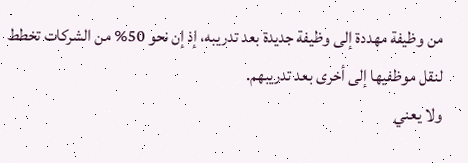من وظيفة مهددة إلى وظيفة جديدة بعد تدريبه، إذ إن نحو 50% من الشركات تخطط لنقل موظفيها إلى أخرى بعد تدريبهم.
ولا يعني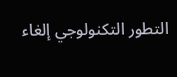التطور التكنولوجي إلغاء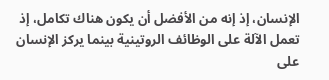الإنسان، إذ إنه من الأفضل أن يكون هناك تكامل، إذ تعمل الآلة على الوظائف الروتينية بينما يركز الإنسان على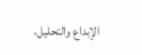الإبداع والتحليل،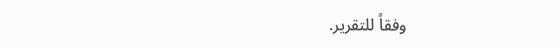وفقاً للتقرير.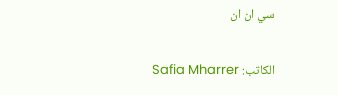سي ان ان

الكاتب: Safia Mharrer